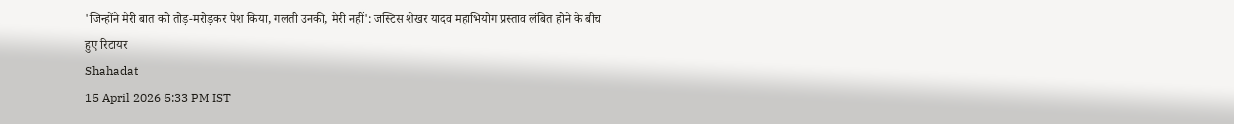'जिन्होंने मेरी बात को तोड़-मरोड़कर पेश किया, गलती उनकी, मेरी नहीं': जस्टिस शेखर यादव महाभियोग प्रस्ताव लंबित होने के बीच हुए रिटायर
Shahadat
15 April 2026 5:33 PM IST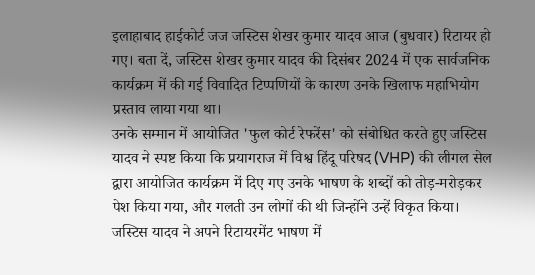इलाहाबाद हाईकोर्ट जज जस्टिस शेखर कुमार यादव आज (बुधवार) रिटायर हो गए। बता दें, जस्टिस शेखर कुमार यादव की दिसंबर 2024 में एक सार्वजनिक कार्यक्रम में की गई विवादित टिप्पणियों के कारण उनके खिलाफ महाभियोग प्रस्ताव लाया गया था।
उनके सम्मान में आयोजित 'फुल कोर्ट रेफरेंस' को संबोधित करते हुए जस्टिस यादव ने स्पष्ट किया कि प्रयागराज में विश्व हिंदू परिषद (VHP) की लीगल सेल द्वारा आयोजित कार्यक्रम में दिए गए उनके भाषण के शब्दों को तोड़-मरोड़कर पेश किया गया, और गलती उन लोगों की थी जिन्होंने उन्हें विकृत किया।
जस्टिस यादव ने अपने रिटायरमेंट भाषण में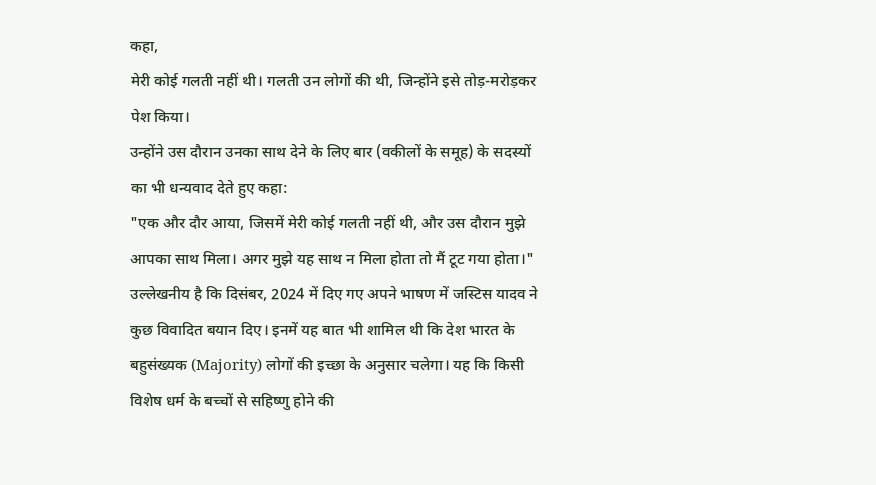कहा,
मेरी कोई गलती नहीं थी। गलती उन लोगों की थी, जिन्होंने इसे तोड़-मरोड़कर पेश किया।
उन्होंने उस दौरान उनका साथ देने के लिए बार (वकीलों के समूह) के सदस्यों का भी धन्यवाद देते हुए कहा:
"एक और दौर आया, जिसमें मेरी कोई गलती नहीं थी, और उस दौरान मुझे आपका साथ मिला। अगर मुझे यह साथ न मिला होता तो मैं टूट गया होता।"
उल्लेखनीय है कि दिसंबर, 2024 में दिए गए अपने भाषण में जस्टिस यादव ने कुछ विवादित बयान दिए। इनमें यह बात भी शामिल थी कि देश भारत के बहुसंख्यक (Majority) लोगों की इच्छा के अनुसार चलेगा। यह कि किसी विशेष धर्म के बच्चों से सहिष्णु होने की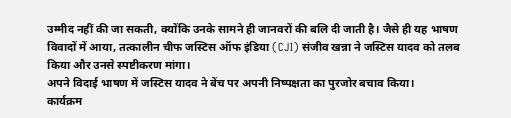उम्मीद नहीं की जा सकती, क्योंकि उनके सामने ही जानवरों की बलि दी जाती है। जैसे ही यह भाषण विवादों में आया, तत्कालीन चीफ जस्टिस ऑफ इंडिया (CJI) संजीव खन्ना ने जस्टिस यादव को तलब किया और उनसे स्पष्टीकरण मांगा।
अपने विदाई भाषण में जस्टिस यादव ने बेंच पर अपनी निष्पक्षता का पुरजोर बचाव किया।
कार्यक्रम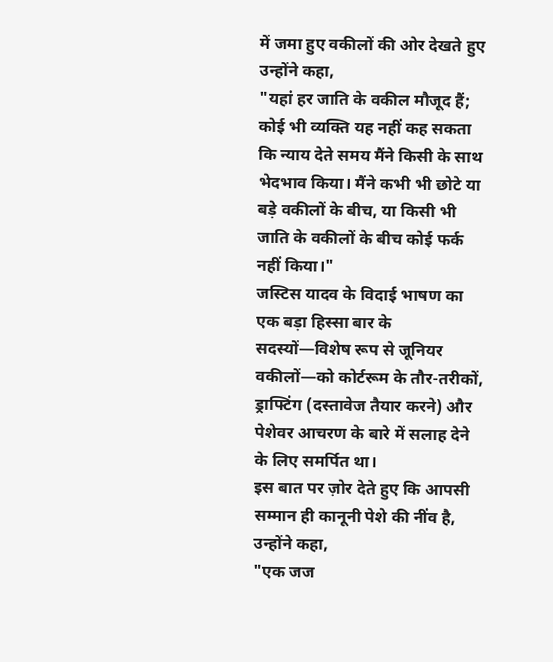में जमा हुए वकीलों की ओर देखते हुए उन्होंने कहा,
"यहां हर जाति के वकील मौजूद हैं; कोई भी व्यक्ति यह नहीं कह सकता कि न्याय देते समय मैंने किसी के साथ भेदभाव किया। मैंने कभी भी छोटे या बड़े वकीलों के बीच, या किसी भी जाति के वकीलों के बीच कोई फर्क नहीं किया।"
जस्टिस यादव के विदाई भाषण का एक बड़ा हिस्सा बार के सदस्यों—विशेष रूप से जूनियर वकीलों—को कोर्टरूम के तौर-तरीकों, ड्राफ्टिंग (दस्तावेज तैयार करने) और पेशेवर आचरण के बारे में सलाह देने के लिए समर्पित था।
इस बात पर ज़ोर देते हुए कि आपसी सम्मान ही कानूनी पेशे की नींव है, उन्होंने कहा,
"एक जज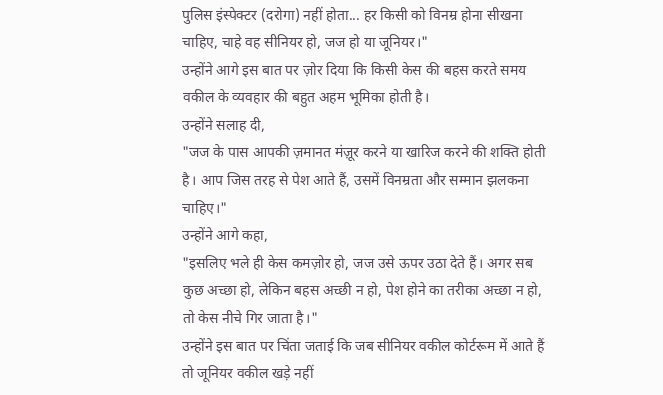पुलिस इंस्पेक्टर (दरोगा) नहीं होता... हर किसी को विनम्र होना सीखना चाहिए, चाहे वह सीनियर हो, जज हो या जूनियर।"
उन्होंने आगे इस बात पर ज़ोर दिया कि किसी केस की बहस करते समय वकील के व्यवहार की बहुत अहम भूमिका होती है।
उन्होंने सलाह दी,
"जज के पास आपकी ज़मानत मंज़ूर करने या खारिज करने की शक्ति होती है। आप जिस तरह से पेश आते हैं, उसमें विनम्रता और सम्मान झलकना चाहिए।"
उन्होंने आगे कहा,
"इसलिए भले ही केस कमज़ोर हो, जज उसे ऊपर उठा देते हैं। अगर सब कुछ अच्छा हो, लेकिन बहस अच्छी न हो, पेश होने का तरीका अच्छा न हो, तो केस नीचे गिर जाता है।"
उन्होंने इस बात पर चिंता जताई कि जब सीनियर वकील कोर्टरूम में आते हैं तो जूनियर वकील खड़े नहीं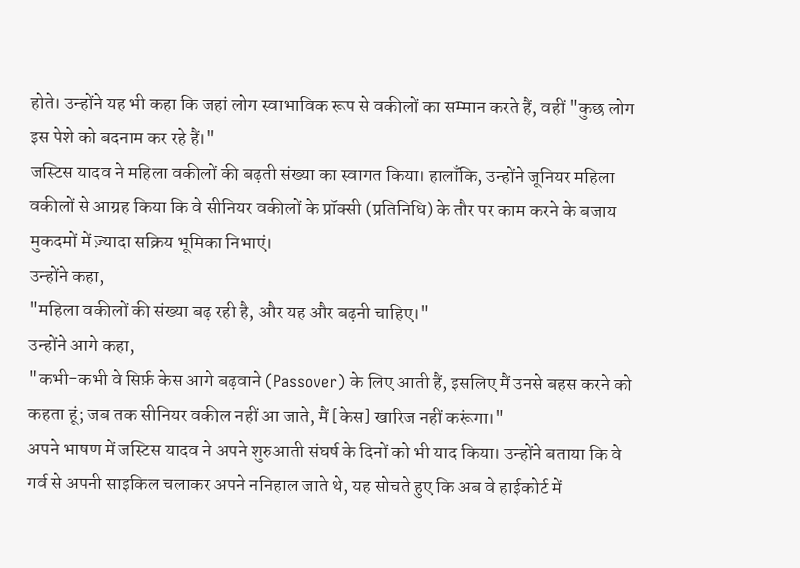होते। उन्होंने यह भी कहा कि जहां लोग स्वाभाविक रूप से वकीलों का सम्मान करते हैं, वहीं "कुछ लोग इस पेशे को बदनाम कर रहे हैं।"
जस्टिस यादव ने महिला वकीलों की बढ़ती संख्या का स्वागत किया। हालाँकि, उन्होंने जूनियर महिला वकीलों से आग्रह किया कि वे सीनियर वकीलों के प्रॉक्सी (प्रतिनिधि) के तौर पर काम करने के बजाय मुकदमों में ज़्यादा सक्रिय भूमिका निभाएं।
उन्होंने कहा,
"महिला वकीलों की संख्या बढ़ रही है, और यह और बढ़नी चाहिए।"
उन्होंने आगे कहा,
"कभी-कभी वे सिर्फ़ केस आगे बढ़वाने (Passover) के लिए आती हैं, इसलिए मैं उनसे बहस करने को कहता हूं; जब तक सीनियर वकील नहीं आ जाते, मैं [केस] खारिज नहीं करूंगा।"
अपने भाषण में जस्टिस यादव ने अपने शुरुआती संघर्ष के दिनों को भी याद किया। उन्होंने बताया कि वे गर्व से अपनी साइकिल चलाकर अपने ननिहाल जाते थे, यह सोचते हुए कि अब वे हाईकोर्ट में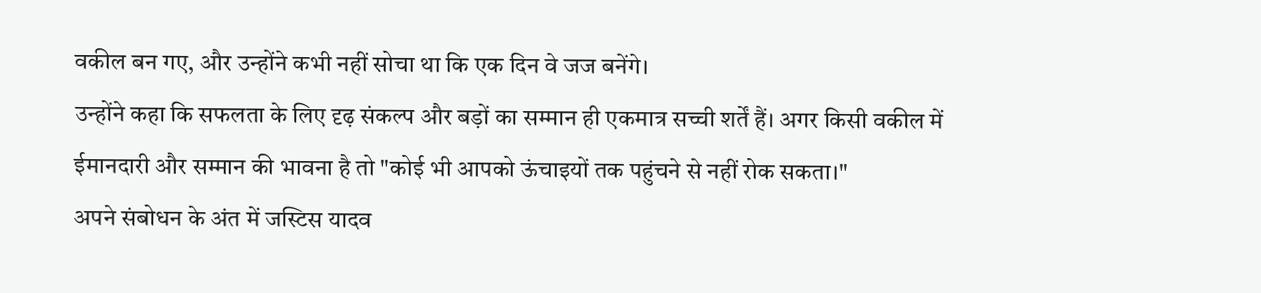वकील बन गए, और उन्होंने कभी नहीं सोचा था कि एक दिन वे जज बनेंगे।
उन्होंने कहा कि सफलता के लिए दृढ़ संकल्प और बड़ों का सम्मान ही एकमात्र सच्ची शर्तें हैं। अगर किसी वकील में ईमानदारी और सम्मान की भावना है तो "कोई भी आपको ऊंचाइयों तक पहुंचने से नहीं रोक सकता।"
अपने संबोधन के अंत में जस्टिस यादव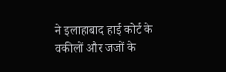ने इलाहाबाद हाई कोर्ट के वकीलों और जजों के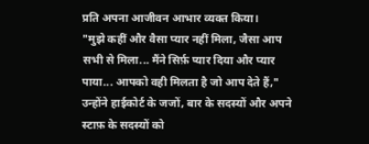प्रति अपना आजीवन आभार व्यक्त किया।
"मुझे कहीं और वैसा प्यार नहीं मिला, जैसा आप सभी से मिला... मैंने सिर्फ़ प्यार दिया और प्यार पाया... आपको वही मिलता है जो आप देते हैं," उन्होंने हाईकोर्ट के जजों, बार के सदस्यों और अपने स्टाफ़ के सदस्यों को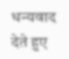धन्यवाद देते हुए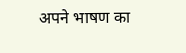अपने भाषण का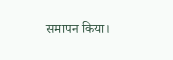समापन किया।